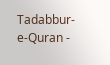Tadabbur-e-Quran -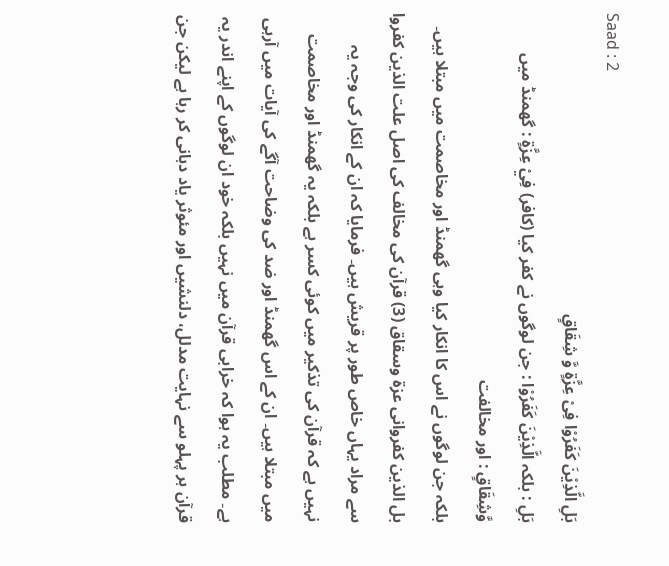Saad : 2
بَلِ الَّذِیْنَ كَفَرُوْا فِیْ عِزَّةٍ وَّ شِقَاقٍ
بَلِ : بلکہ الَّذِيْنَ كَفَرُوْا : جن لوگوں نے کفر کیا (کافر) فِيْ عِزَّةٍ : گھمنڈ میں وَّشِقَاقٍ : اور مخالفت
بلکہ جن لوگوں نے اس کا انکار کیا وہی گھمنڈ اور مخاصمت میں مبتلا ہیں۔
بل الذین کفروانی عزۃ وسقاق (3) قرآن کی مخالف کی اصل علت الذین کفروا سے مراد یہاں خاص طور پر قریش ہیں۔ فرمایا کہ ان کے انکار کی وجہ یہ نہیں ہے کہ قرآن کی تذکیر میں کوئی کسر ہے بلکہ یہ گھمنڈ اور مخاصمت میں مبتلا ہیں۔ ان کے اس گھمنڈ اور ضد کی وضاحت آگے کی آیات میں آرہی ہے۔ مطلب یہ ہوا کہ خرابی قرآن میں نہیں بلکہ خود ان لوگوں کے اپنے اندر یہ قرآن ہر پہلو سے نہایت مدلل، دلنشیں اور مئوثر یاد دہانی کر رہا ہے لیکن جن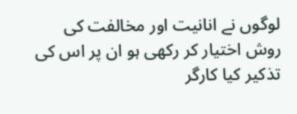لوگوں نے انانیت اور مخالفت کی روش اختیار کر رکھی ہو ان پر اس کی تذکیر کیا کارگر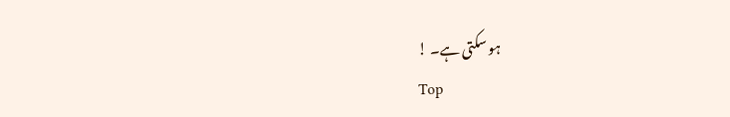ہو سکتی ہے۔ !
Top